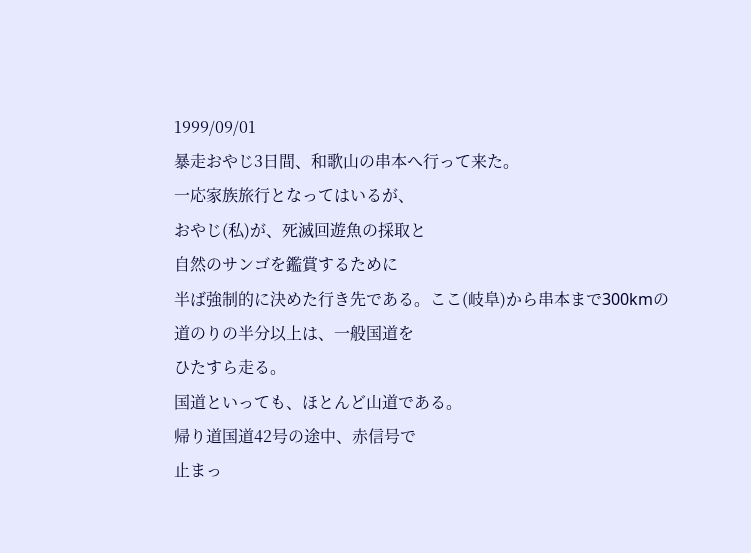1999/09/01
暴走おやじ3日間、和歌山の串本へ行って来た。
一応家族旅行となってはいるが、
おやじ(私)が、死滅回遊魚の採取と
自然のサンゴを鑑賞するために
半ば強制的に決めた行き先である。ここ(岐阜)から串本まで300kmの
道のりの半分以上は、一般国道を
ひたすら走る。
国道といっても、ほとんど山道である。
帰り道国道42号の途中、赤信号で
止まっ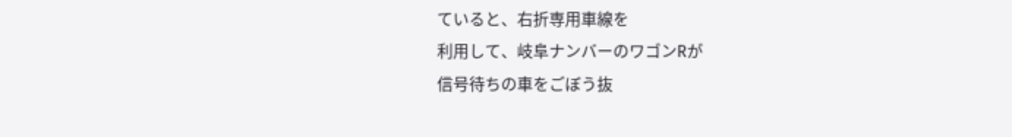ていると、右折専用車線を
利用して、岐阜ナンバーのワゴンRが
信号待ちの車をごぼう抜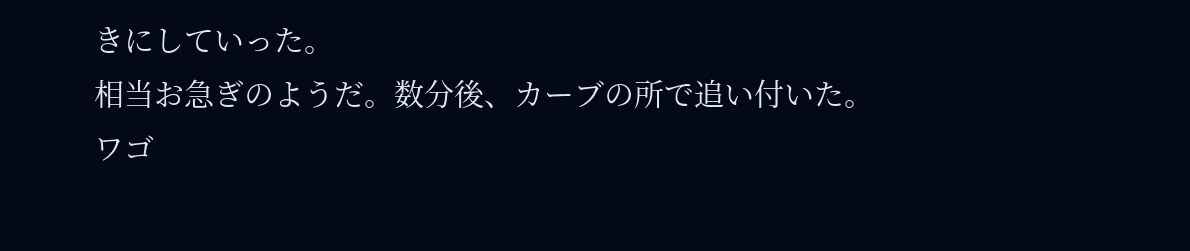きにしていった。
相当お急ぎのようだ。数分後、カーブの所で追い付いた。
ワゴ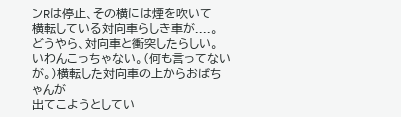ンRは停止、その横には煙を吹いて
横転している対向車らしき車が....。
どうやら、対向車と衝突したらしい。
いわんこっちゃない。(何も言ってないが。)横転した対向車の上からおばちゃんが
出てこようとしてい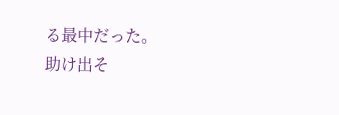る最中だった。
助け出そ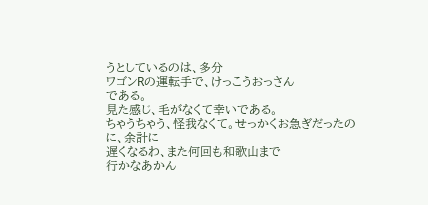うとしているのは、多分
ワゴンRの運転手で、けっこうおっさん
である。
見た感じ、毛がなくて幸いである。
ちゃうちゃう、怪我なくて。せっかくお急ぎだったのに、余計に
遅くなるわ、また何回も和歌山まで
行かなあかん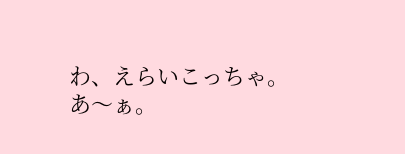わ、えらいこっちゃ。
あ〜ぁ。